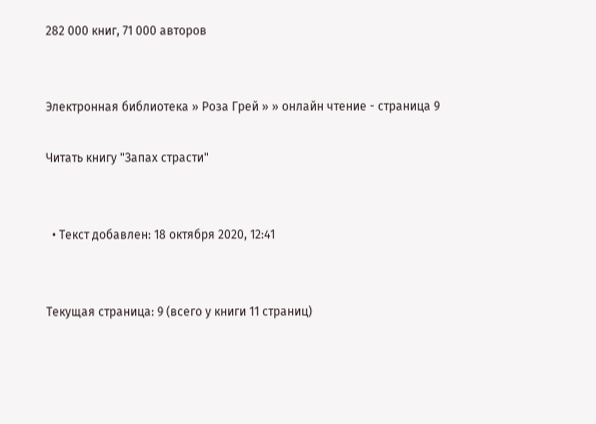282 000 книг, 71 000 авторов


Электронная библиотека » Роза Грей » » онлайн чтение - страница 9

Читать книгу "Запах страсти"


  • Текст добавлен: 18 октября 2020, 12:41


Текущая страница: 9 (всего у книги 11 страниц)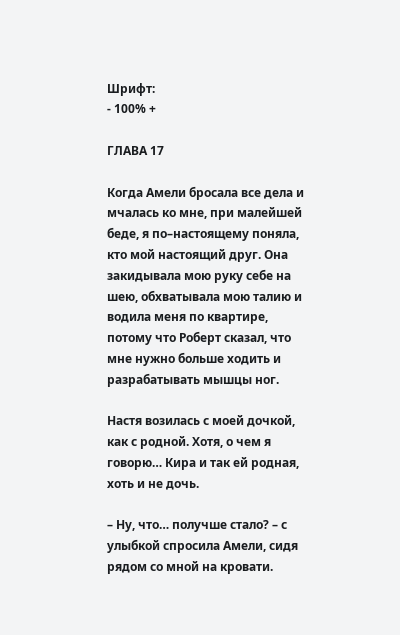Шрифт:
- 100% +

ГЛАВА 17

Когда Амели бросала все дела и мчалась ко мне, при малейшей беде, я по–настоящему поняла, кто мой настоящий друг. Она закидывала мою руку себе на шею, обхватывала мою талию и водила меня по квартире, потому что Роберт сказал, что мне нужно больше ходить и разрабатывать мышцы ног.

Настя возилась с моей дочкой, как с родной. Хотя, о чем я говорю… Кира и так ей родная, хоть и не дочь.

– Ну, что… получше стало? – с улыбкой спросила Амели, сидя рядом со мной на кровати.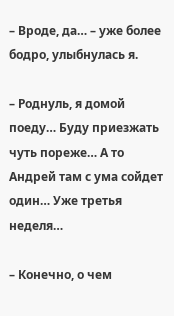– Вроде, да… – уже более бодро, улыбнулась я.

– Роднуль, я домой поеду… Буду приезжать чуть пореже… А то Андрей там с ума сойдет один… Уже третья неделя…

– Конечно, о чем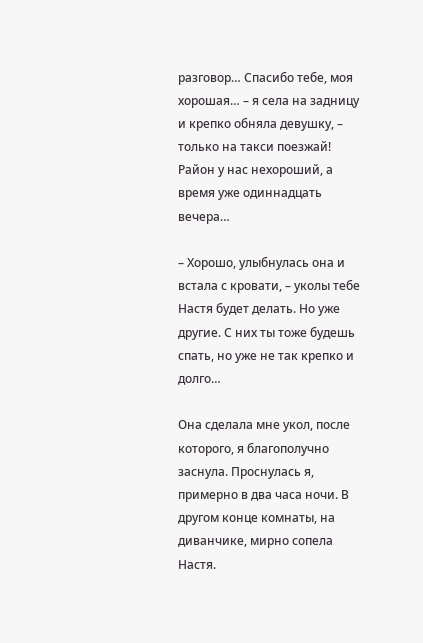разговор… Спасибо тебе, моя хорошая… – я села на задницу и крепко обняла девушку, – только на такси поезжай! Район у нас нехороший, а время уже одиннадцать вечера…

– Хорошо, улыбнулась она и встала с кровати, – уколы тебе Настя будет делать. Но уже другие. С них ты тоже будешь спать, но уже не так крепко и долго…

Она сделала мне укол, после которого, я благополучно заснула. Проснулась я, примерно в два часа ночи. В другом конце комнаты, на диванчике, мирно сопела Настя.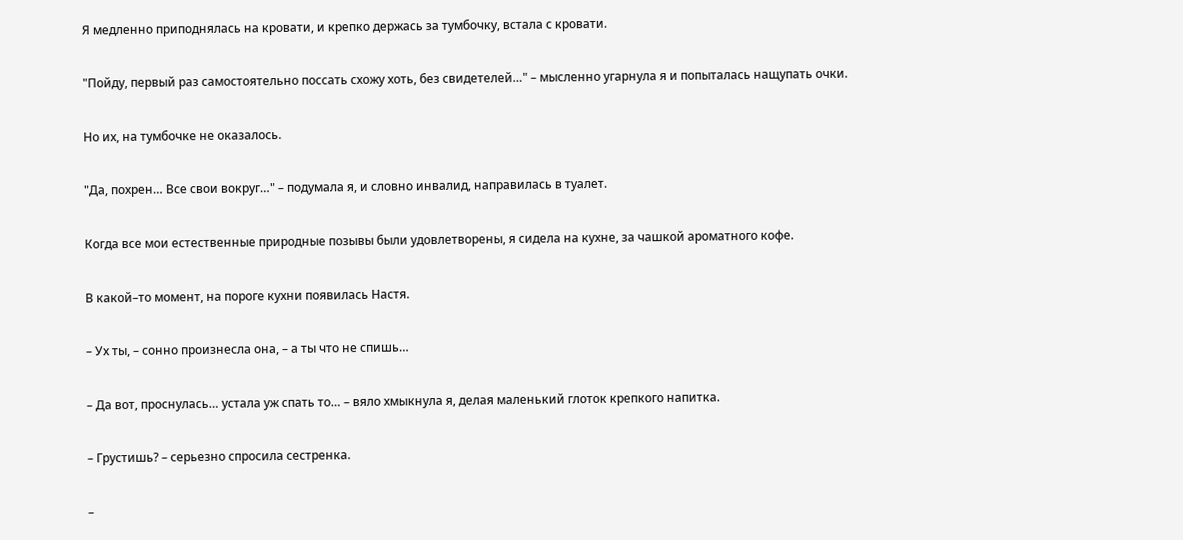Я медленно приподнялась на кровати, и крепко держась за тумбочку, встала с кровати.

"Пойду, первый раз самостоятельно поссать схожу хоть, без свидетелей…" – мысленно угарнула я и попыталась нащупать очки.

Но их, на тумбочке не оказалось.

"Да, похрен… Все свои вокруг…" – подумала я, и словно инвалид, направилась в туалет.

Когда все мои естественные природные позывы были удовлетворены, я сидела на кухне, за чашкой ароматного кофе.

В какой–то момент, на пороге кухни появилась Настя.

– Ух ты, – сонно произнесла она, – а ты что не спишь…

– Да вот, проснулась… устала уж спать то… – вяло хмыкнула я, делая маленький глоток крепкого напитка.

– Грустишь? – серьезно спросила сестренка.

–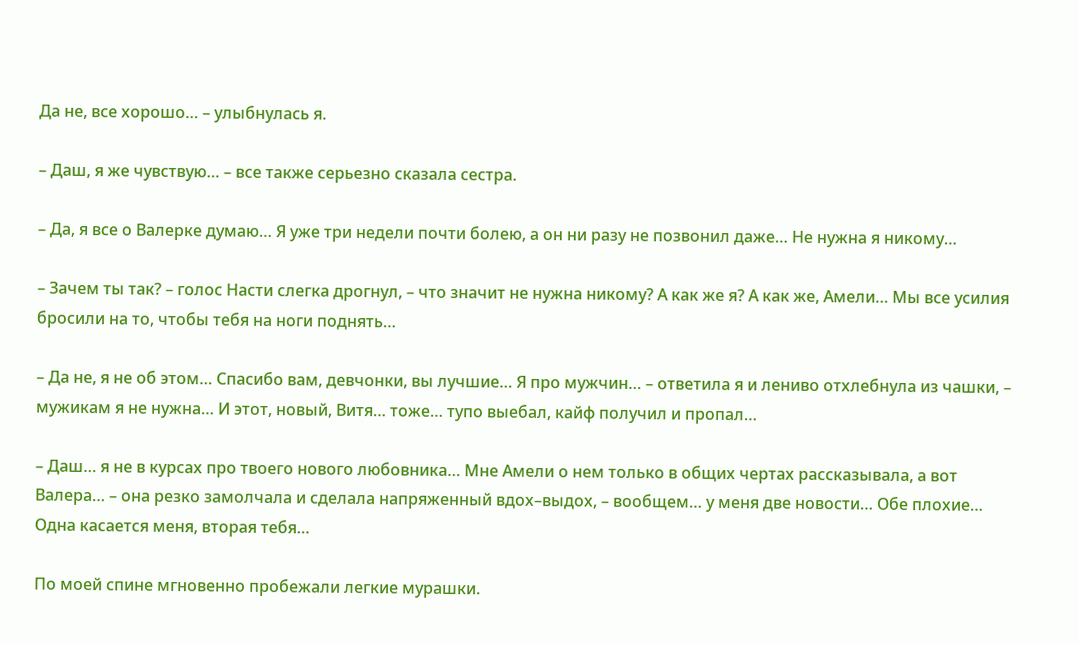Да не, все хорошо… – улыбнулась я.

– Даш, я же чувствую… – все также серьезно сказала сестра.

– Да, я все о Валерке думаю… Я уже три недели почти болею, а он ни разу не позвонил даже… Не нужна я никому…

– Зачем ты так? – голос Насти слегка дрогнул, – что значит не нужна никому? А как же я? А как же, Амели… Мы все усилия бросили на то, чтобы тебя на ноги поднять…

– Да не, я не об этом… Спасибо вам, девчонки, вы лучшие… Я про мужчин… – ответила я и лениво отхлебнула из чашки, – мужикам я не нужна… И этот, новый, Витя… тоже… тупо выебал, кайф получил и пропал…

– Даш… я не в курсах про твоего нового любовника… Мне Амели о нем только в общих чертах рассказывала, а вот Валера… – она резко замолчала и сделала напряженный вдох–выдох, – вообщем… у меня две новости… Обе плохие… Одна касается меня, вторая тебя…

По моей спине мгновенно пробежали легкие мурашки.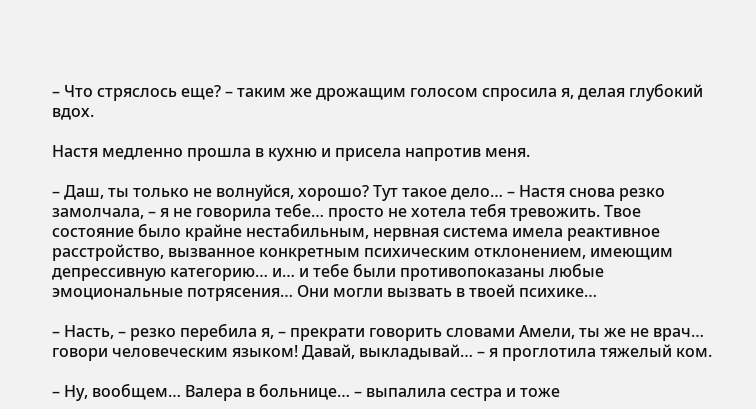– Что стряслось еще? – таким же дрожащим голосом спросила я, делая глубокий вдох.

Настя медленно прошла в кухню и присела напротив меня.

– Даш, ты только не волнуйся, хорошо? Тут такое дело… – Настя снова резко замолчала, – я не говорила тебе… просто не хотела тебя тревожить. Твое состояние было крайне нестабильным, нервная система имела реактивное расстройство, вызванное конкретным психическим отклонением, имеющим депрессивную категорию… и… и тебе были противопоказаны любые эмоциональные потрясения… Они могли вызвать в твоей психике…

– Насть, – резко перебила я, – прекрати говорить словами Амели, ты же не врач… говори человеческим языком! Давай, выкладывай… – я проглотила тяжелый ком.

– Ну, вообщем… Валера в больнице… – выпалила сестра и тоже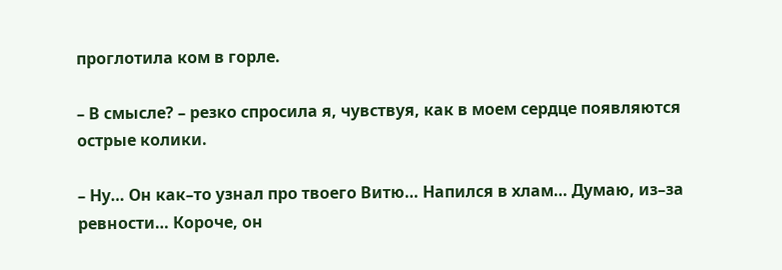проглотила ком в горле.

– В смысле? – резко спросила я, чувствуя, как в моем сердце появляются острые колики.

– Ну… Он как–то узнал про твоего Витю… Напился в хлам… Думаю, из–за ревности… Короче, он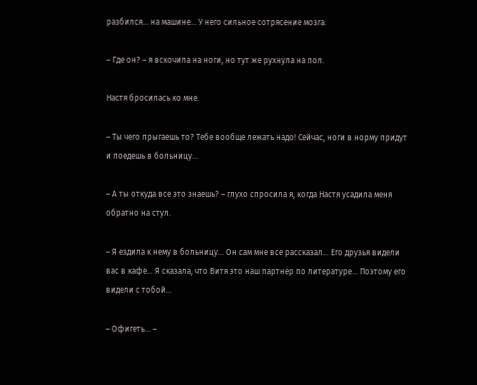разбился… на машине… У него сильное сотрясение мозга.

– Где он? – я вскочила на ноги, но тут же рухнула на пол.

Настя бросилась ко мне.

– Ты чего прыгаешь то? Тебе вообще лежать надо! Сейчас, ноги в норму придут и поедешь в больницу…

– А ты откуда все это знаешь? – глухо спросила я, когда Настя усадила меня обратно на стул.

– Я ездила к нему в больницу… Он сам мне все рассказал… Его друзья видели вас в кафе… Я сказала, что Витя это наш партнер по литературе… Поэтому его видели с тобой…

– Офигеть… –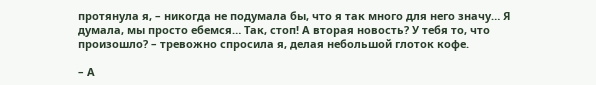протянула я, – никогда не подумала бы, что я так много для него значу… Я думала, мы просто ебемся… Так, стоп! А вторая новость? У тебя то, что произошло? – тревожно спросила я, делая небольшой глоток кофе.

– А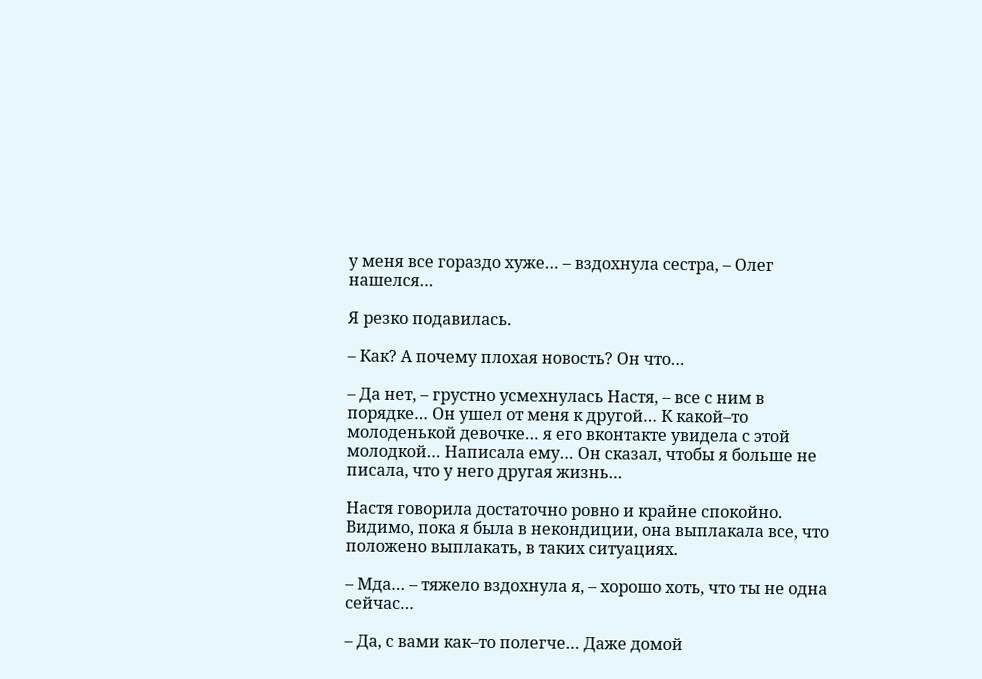у меня все гораздо хуже… – вздохнула сестра, – Олег нашелся…

Я резко подавилась.

– Как? А почему плохая новость? Он что…

– Да нет, – грустно усмехнулась Настя, – все с ним в порядке… Он ушел от меня к другой… К какой–то молоденькой девочке… я его вконтакте увидела с этой молодкой… Написала ему… Он сказал, чтобы я больше не писала, что у него другая жизнь…

Настя говорила достаточно ровно и крайне спокойно. Видимо, пока я была в некондиции, она выплакала все, что положено выплакать, в таких ситуациях.

– Мда… – тяжело вздохнула я, – хорошо хоть, что ты не одна сейчас…

– Да, с вами как–то полегче… Даже домой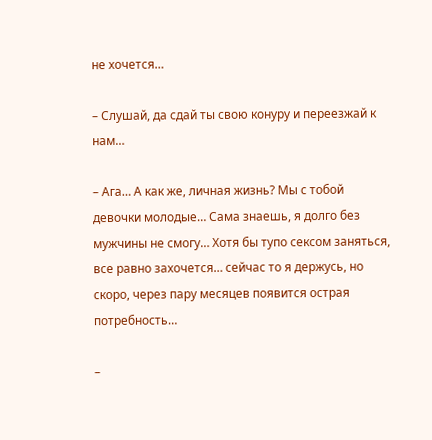не хочется…

– Слушай, да сдай ты свою конуру и переезжай к нам…

– Ага… А как же, личная жизнь? Мы с тобой девочки молодые… Сама знаешь, я долго без мужчины не смогу… Хотя бы тупо сексом заняться, все равно захочется… сейчас то я держусь, но скоро, через пару месяцев появится острая потребность…

–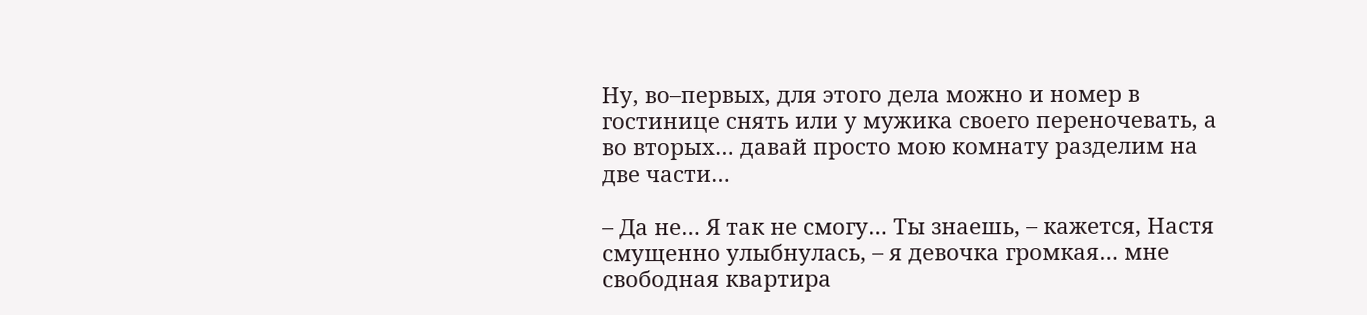Ну, во–первых, для этого дела можно и номер в гостинице снять или у мужика своего переночевать, а во вторых… давай просто мою комнату разделим на две части…

– Да не… Я так не смогу… Ты знаешь, – кажется, Настя смущенно улыбнулась, – я девочка громкая… мне свободная квартира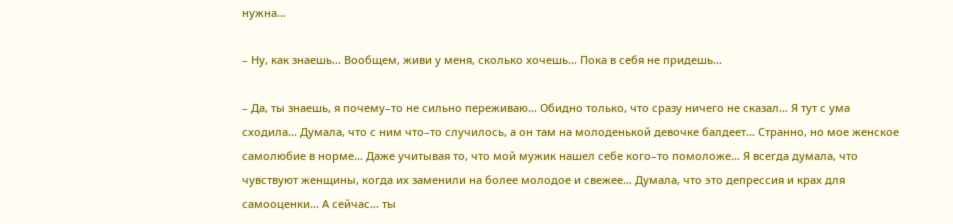нужна…

– Ну, как знаешь… Вообщем, живи у меня, сколько хочешь… Пока в себя не придешь…

– Да, ты знаешь, я почему–то не сильно переживаю… Обидно только, что сразу ничего не сказал… Я тут с ума сходила… Думала, что с ним что–то случилось, а он там на молоденькой девочке балдеет… Странно, но мое женское самолюбие в норме… Даже учитывая то, что мой мужик нашел себе кого–то помоложе… Я всегда думала, что чувствуют женщины, когда их заменили на более молодое и свежее… Думала, что это депрессия и крах для самооценки… А сейчас… ты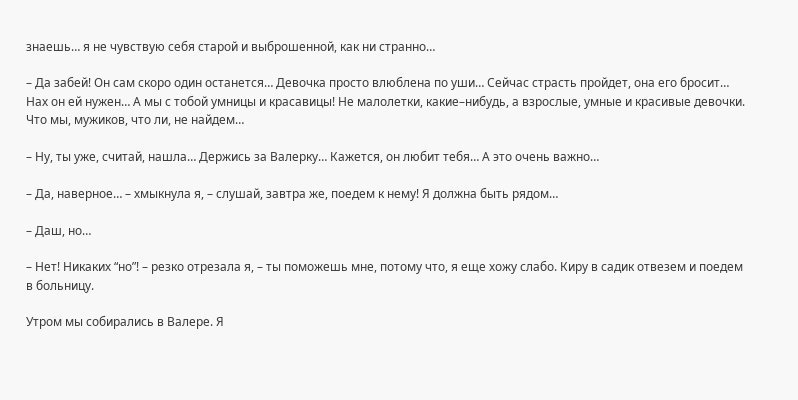знаешь… я не чувствую себя старой и выброшенной, как ни странно…

– Да забей! Он сам скоро один останется… Девочка просто влюблена по уши… Сейчас страсть пройдет, она его бросит… Нах он ей нужен… А мы с тобой умницы и красавицы! Не малолетки, какие–нибудь, а взрослые, умные и красивые девочки. Что мы, мужиков, что ли, не найдем…

– Ну, ты уже, считай, нашла… Держись за Валерку… Кажется, он любит тебя… А это очень важно…

– Да, наверное… – хмыкнула я, – слушай, завтра же, поедем к нему! Я должна быть рядом…

– Даш, но…

– Нет! Никаких “но”! – резко отрезала я, – ты поможешь мне, потому что, я еще хожу слабо. Киру в садик отвезем и поедем в больницу.

Утром мы собирались в Валере. Я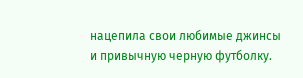нацепила свои любимые джинсы и привычную черную футболку.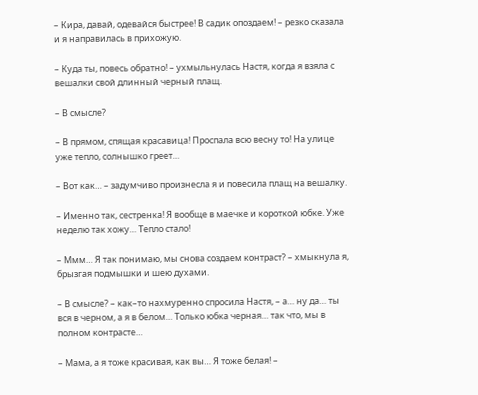– Кира, давай, одевайся быстрее! В садик опоздаем! – резко сказала и я направилась в прихожую.

– Куда ты, повесь обратно! – ухмыльнулась Настя, когда я взяла с вешалки свой длинный черный плащ.

– В смысле?

– В прямом, спящая красавица! Проспала всю весну то! На улице уже тепло, солнышко греет…

– Вот как… – задумчиво произнесла я и повесила плащ на вешалку.

– Именно так, сестренка! Я вообще в маечке и короткой юбке. Уже неделю так хожу… Тепло стало!

– Ммм… Я так понимаю, мы снова создаем контраст? – хмыкнула я, брызгая подмышки и шею духами.

– В смысле? – как–то нахмуренно спросила Настя, – а… ну да… ты вся в черном, а я в белом… Только юбка черная… так что, мы в полном контрасте…

– Мама, а я тоже красивая, как вы… Я тоже белая! –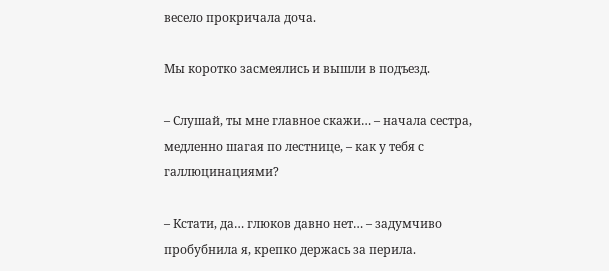весело прокричала доча.

Мы коротко засмеялись и вышли в подъезд.

– Слушай, ты мне главное скажи… – начала сестра, медленно шагая по лестнице, – как у тебя с галлюцинациями?

– Кстати, да… глюков давно нет… – задумчиво пробубнила я, крепко держась за перила.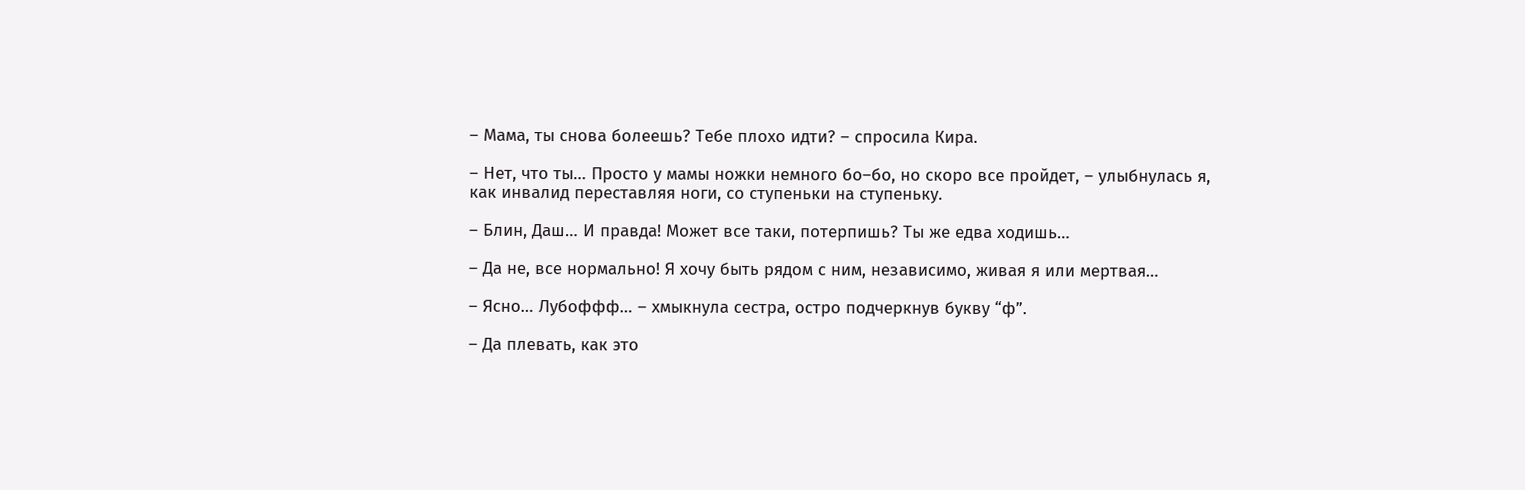– Мама, ты снова болеешь? Тебе плохо идти? – спросила Кира.

– Нет, что ты… Просто у мамы ножки немного бо–бо, но скоро все пройдет, – улыбнулась я, как инвалид переставляя ноги, со ступеньки на ступеньку.

– Блин, Даш… И правда! Может все таки, потерпишь? Ты же едва ходишь…

– Да не, все нормально! Я хочу быть рядом с ним, независимо, живая я или мертвая…

– Ясно… Лубоффф… – хмыкнула сестра, остро подчеркнув букву “ф”.

– Да плевать, как это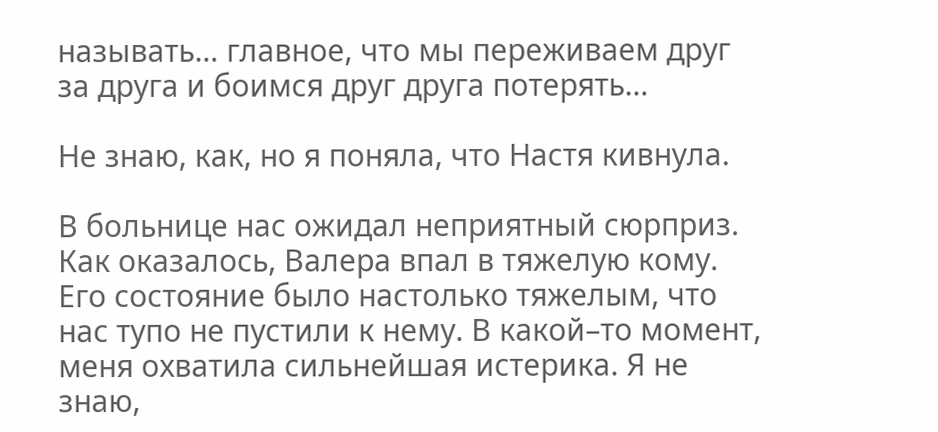называть… главное, что мы переживаем друг за друга и боимся друг друга потерять…

Не знаю, как, но я поняла, что Настя кивнула.

В больнице нас ожидал неприятный сюрприз. Как оказалось, Валера впал в тяжелую кому. Его состояние было настолько тяжелым, что нас тупо не пустили к нему. В какой–то момент, меня охватила сильнейшая истерика. Я не знаю,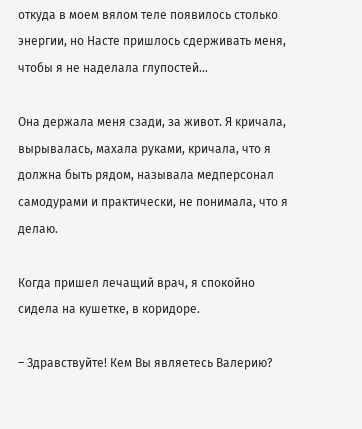откуда в моем вялом теле появилось столько энергии, но Насте пришлось сдерживать меня, чтобы я не наделала глупостей…

Она держала меня сзади, за живот. Я кричала, вырывалась, махала руками, кричала, что я должна быть рядом, называла медперсонал самодурами и практически, не понимала, что я делаю.

Когда пришел лечащий врач, я спокойно сидела на кушетке, в коридоре.

– Здравствуйте! Кем Вы являетесь Валерию?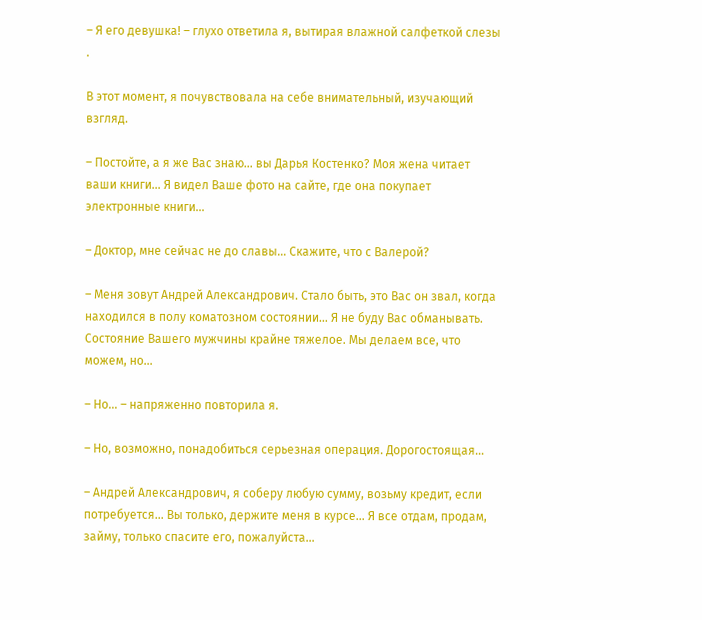– Я его девушка! – глухо ответила я, вытирая влажной салфеткой слезы .

В этот момент, я почувствовала на себе внимательный, изучающий взгляд.

– Постойте, а я же Вас знаю… вы Дарья Костенко? Моя жена читает ваши книги… Я видел Ваше фото на сайте, где она покупает электронные книги…

– Доктор, мне сейчас не до славы… Скажите, что с Валерой?

– Меня зовут Андрей Александрович. Стало быть, это Вас он звал, когда находился в полу коматозном состоянии… Я не буду Вас обманывать. Состояние Вашего мужчины крайне тяжелое. Мы делаем все, что можем, но…

– Но… – напряженно повторила я.

– Но, возможно, понадобиться серьезная операция. Дорогостоящая…

– Андрей Александрович, я соберу любую сумму, возьму кредит, если потребуется… Вы только, держите меня в курсе… Я все отдам, продам, займу, только спасите его, пожалуйста…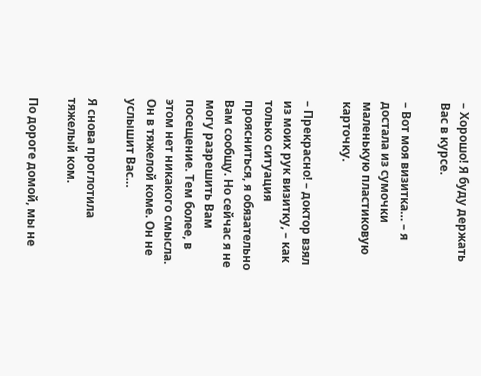– Хорошо! Я буду держать Вас в курсе.

– Вот моя визитка… – я достала из сумочки маленькую пластиковую карточку.

– Прекрасно! – доктор взял из моих рук визитку, – как только ситуация проясниться, я обязательно Вам сообщу. Но сейчас я не могу разрешить Вам посещение. Тем более, в этом нет никакого смысла. Он в тяжелой коме. Он не услышит Вас…

Я снова проглотила тяжелый ком.

По дороге домой, мы не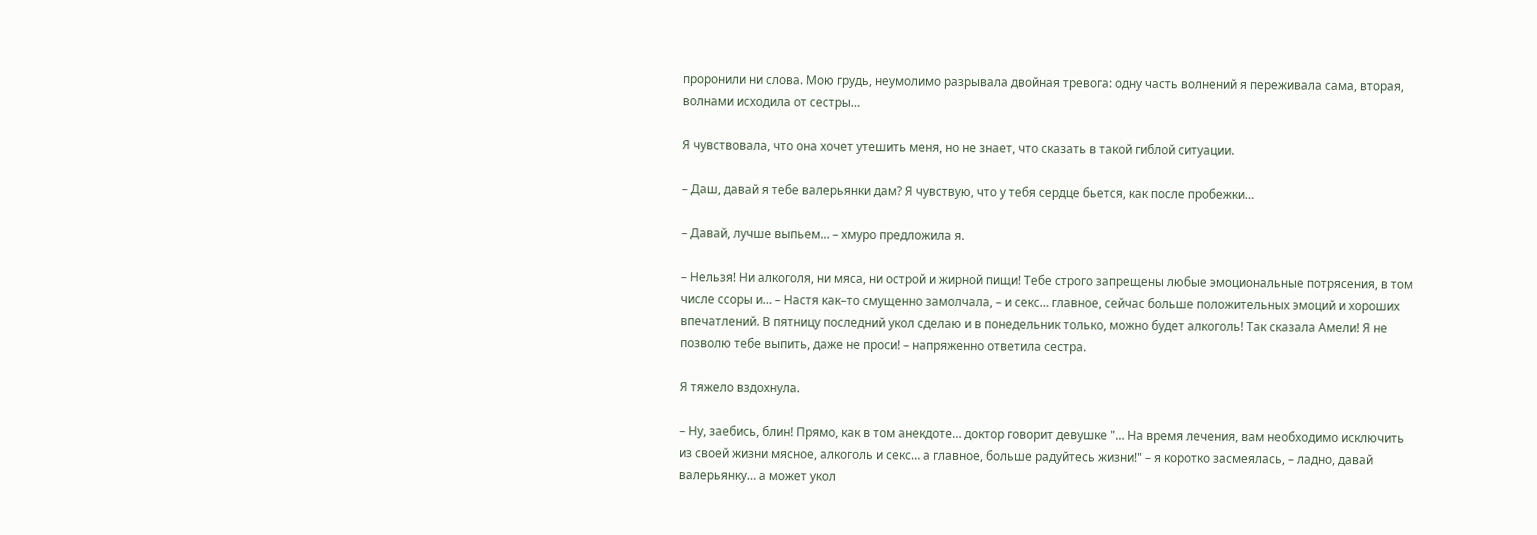проронили ни слова. Мою грудь, неумолимо разрывала двойная тревога: одну часть волнений я переживала сама, вторая, волнами исходила от сестры…

Я чувствовала, что она хочет утешить меня, но не знает, что сказать в такой гиблой ситуации.

– Даш, давай я тебе валерьянки дам? Я чувствую, что у тебя сердце бьется, как после пробежки…

– Давай, лучше выпьем… – хмуро предложила я.

– Нельзя! Ни алкоголя, ни мяса, ни острой и жирной пищи! Тебе строго запрещены любые эмоциональные потрясения, в том числе ссоры и… – Настя как–то смущенно замолчала, – и секс… главное, сейчас больше положительных эмоций и хороших впечатлений. В пятницу последний укол сделаю и в понедельник только, можно будет алкоголь! Так сказала Амели! Я не позволю тебе выпить, даже не проси! – напряженно ответила сестра.

Я тяжело вздохнула.

– Ну, заебись, блин! Прямо, как в том анекдоте… доктор говорит девушке "… На время лечения, вам необходимо исключить из своей жизни мясное, алкоголь и секс… а главное, больше радуйтесь жизни!" – я коротко засмеялась, – ладно, давай валерьянку… а может укол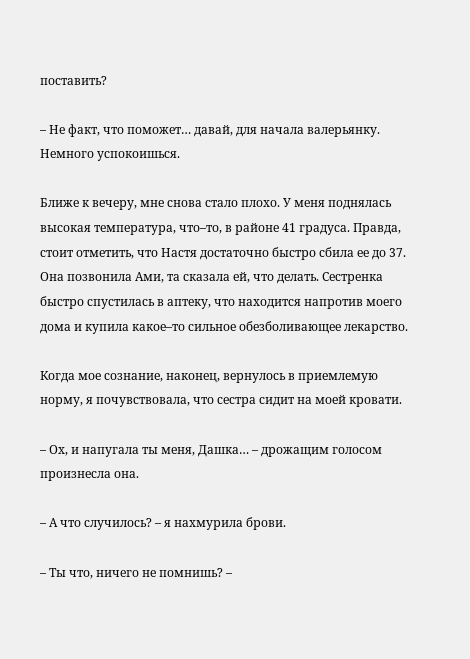поставить?

– Не факт, что поможет… давай, для начала валерьянку. Немного успокоишься.

Ближе к вечеру, мне снова стало плохо. У меня поднялась высокая температура, что–то, в районе 41 градуса. Правда, стоит отметить, что Настя достаточно быстро сбила ее до 37. Она позвонила Ами, та сказала ей, что делать. Сестренка быстро спустилась в аптеку, что находится напротив моего дома и купила какое–то сильное обезболивающее лекарство.

Когда мое сознание, наконец, вернулось в приемлемую норму, я почувствовала, что сестра сидит на моей кровати.

– Ох, и напугала ты меня, Дашка… – дрожащим голосом произнесла она.

– А что случилось? – я нахмурила брови.

– Ты что, ничего не помнишь? –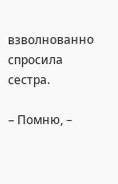взволнованно спросила сестра.

– Помню, –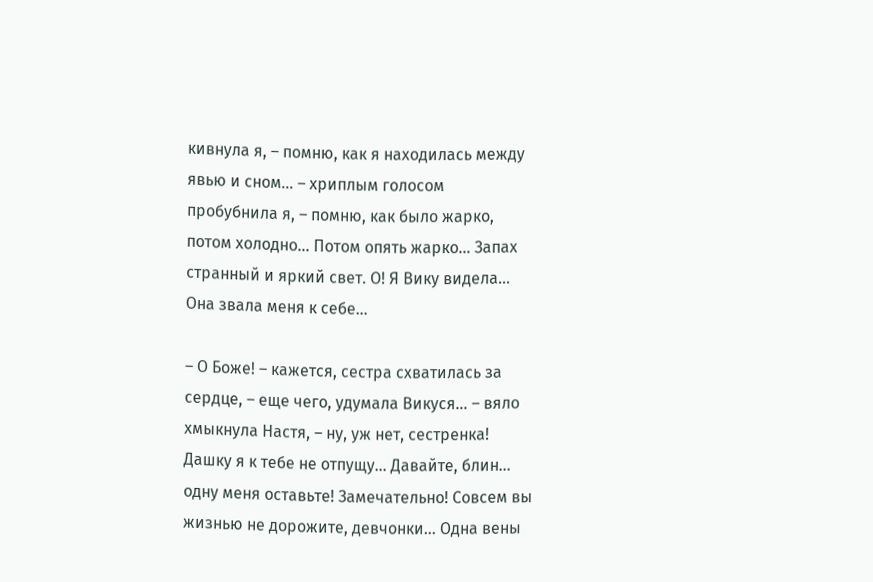кивнула я, – помню, как я находилась между явью и сном… – хриплым голосом пробубнила я, – помню, как было жарко, потом холодно… Потом опять жарко… Запах странный и яркий свет. О! Я Вику видела… Она звала меня к себе…

– О Боже! – кажется, сестра схватилась за сердце, – еще чего, удумала Викуся… – вяло хмыкнула Настя, – ну, уж нет, сестренка! Дашку я к тебе не отпущу… Давайте, блин… одну меня оставьте! Замечательно! Совсем вы жизнью не дорожите, девчонки… Одна вены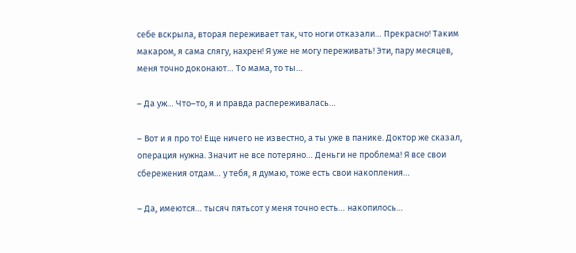себе вскрыла, вторая переживает так, что ноги отказали… Прекрасно! Таким макаром, я сама слягу, нахрен! Я уже не могу переживать! Эти, пару месяцев, меня точно доконают… То мама, то ты…

– Да уж… Что–то, я и правда распереживалась…

– Вот и я про то! Еще ничего не известно, а ты уже в панике. Доктор же сказал, операция нужна. Значит не все потеряно… Деньги не проблема! Я все свои сбережения отдам… у тебя, я думаю, тоже есть свои накопления…

– Да, имеются… тысяч пятьсот у меня точно есть… накопилось…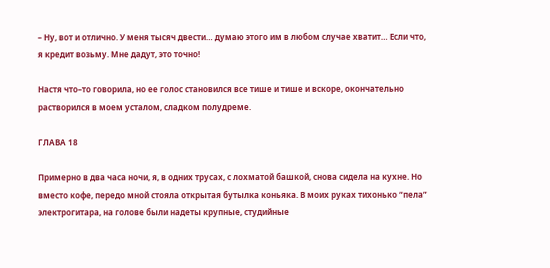– Ну, вот и отлично. У меня тысяч двести… думаю этого им в любом случае хватит… Если что, я кредит возьму. Мне дадут, это точно!

Настя что–то говорила, но ее голос становился все тише и тише и вскоре, окончательно растворился в моем усталом, сладком полудреме.

ГЛАВА 18

Примерно в два часа ночи, я, в одних трусах, с лохматой башкой, снова сидела на кухне. Но вместо кофе, передо мной стояла открытая бутылка коньяка. В моих руках тихонько “пела” электрогитара, на голове были надеты крупные, студийные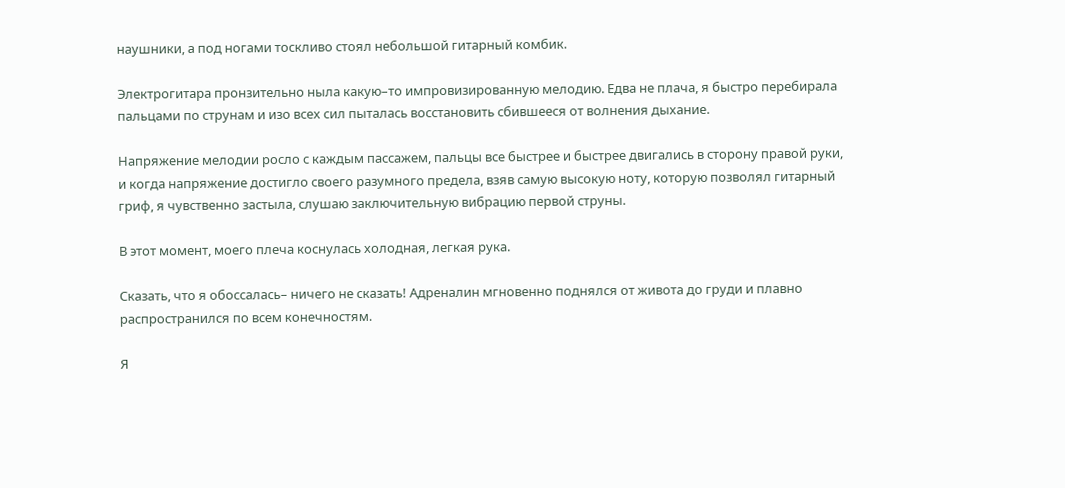наушники, а под ногами тоскливо стоял небольшой гитарный комбик.

Электрогитара пронзительно ныла какую–то импровизированную мелодию. Едва не плача, я быстро перебирала пальцами по струнам и изо всех сил пыталась восстановить сбившееся от волнения дыхание.

Напряжение мелодии росло с каждым пассажем, пальцы все быстрее и быстрее двигались в сторону правой руки, и когда напряжение достигло своего разумного предела, взяв самую высокую ноту, которую позволял гитарный гриф, я чувственно застыла, слушаю заключительную вибрацию первой струны.

В этот момент, моего плеча коснулась холодная, легкая рука.

Сказать, что я обоссалась– ничего не сказать! Адреналин мгновенно поднялся от живота до груди и плавно распространился по всем конечностям.

Я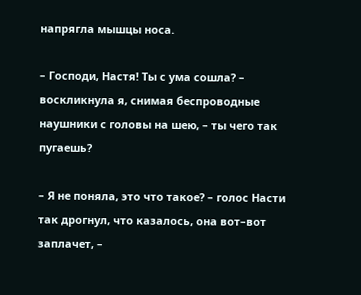напрягла мышцы носа.

– Господи, Настя! Ты с ума сошла? – воскликнула я, снимая беспроводные наушники с головы на шею, – ты чего так пугаешь?

– Я не поняла, это что такое? – голос Насти так дрогнул, что казалось, она вот–вот заплачет, –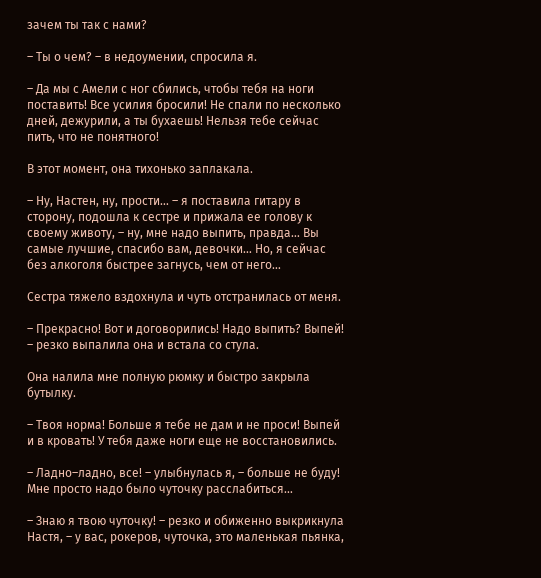зачем ты так с нами?

– Ты о чем? – в недоумении, спросила я.

– Да мы с Амели с ног сбились, чтобы тебя на ноги поставить! Все усилия бросили! Не спали по несколько дней, дежурили, а ты бухаешь! Нельзя тебе сейчас пить, что не понятного!

В этот момент, она тихонько заплакала.

– Ну, Настен, ну, прости… – я поставила гитару в сторону, подошла к сестре и прижала ее голову к своему животу, – ну, мне надо выпить, правда… Вы самые лучшие, спасибо вам, девочки… Но, я сейчас без алкоголя быстрее загнусь, чем от него…

Сестра тяжело вздохнула и чуть отстранилась от меня.

– Прекрасно! Вот и договорились! Надо выпить? Выпей! – резко выпалила она и встала со стула.

Она налила мне полную рюмку и быстро закрыла бутылку.

– Твоя норма! Больше я тебе не дам и не проси! Выпей и в кровать! У тебя даже ноги еще не восстановились.

– Ладно–ладно, все! – улыбнулась я, – больше не буду! Мне просто надо было чуточку расслабиться…

– Знаю я твою чуточку! – резко и обиженно выкрикнула Настя, – у вас, рокеров, чуточка, это маленькая пьянка,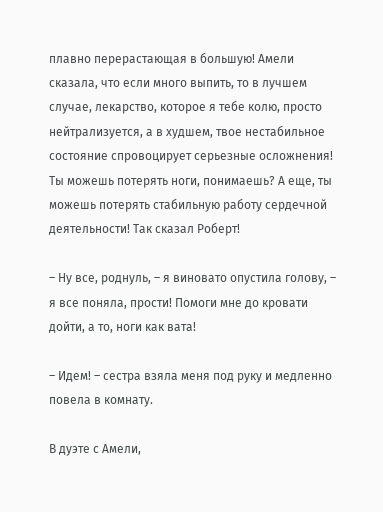плавно перерастающая в большую! Амели сказала, что если много выпить, то в лучшем случае, лекарство, которое я тебе колю, просто нейтрализуется, а в худшем, твое нестабильное состояние спровоцирует серьезные осложнения! Ты можешь потерять ноги, понимаешь? А еще, ты можешь потерять стабильную работу сердечной деятельности! Так сказал Роберт!

– Ну все, роднуль, – я виновато опустила голову, – я все поняла, прости! Помоги мне до кровати дойти, а то, ноги как вата!

– Идем! – сестра взяла меня под руку и медленно повела в комнату.

В дуэте с Амели,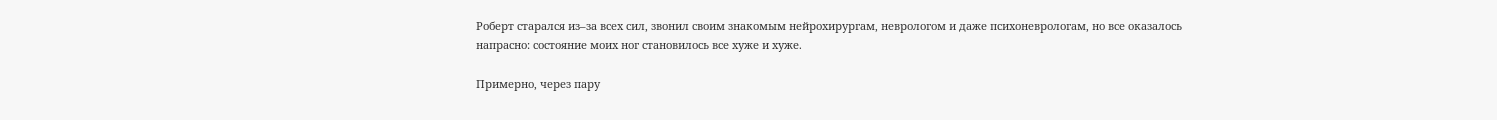Роберт старался из–за всех сил, звонил своим знакомым нейрохирургам, неврологом и даже психоневрологам, но все оказалось напрасно: состояние моих ног становилось все хуже и хуже.

Примерно, через пару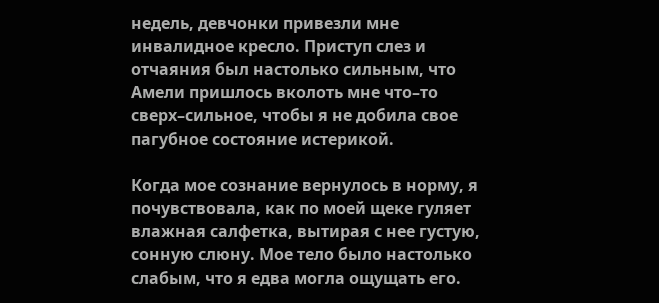недель, девчонки привезли мне инвалидное кресло. Приступ слез и отчаяния был настолько сильным, что Амели пришлось вколоть мне что–то сверх–сильное, чтобы я не добила свое пагубное состояние истерикой.

Когда мое сознание вернулось в норму, я почувствовала, как по моей щеке гуляет влажная салфетка, вытирая с нее густую, сонную слюну. Мое тело было настолько слабым, что я едва могла ощущать его.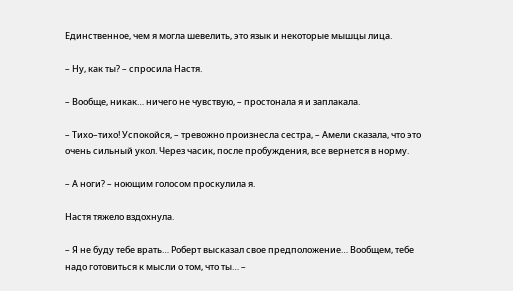Единственное, чем я могла шевелить, это язык и некоторые мышцы лица.

– Ну, как ты? – спросила Настя.

– Вообще, никак… ничего не чувствую, – простонала я и заплакала.

– Тихо–тихо! Успокойся, – тревожно произнесла сестра, – Амели сказала, что это очень сильный укол. Через часик, после пробуждения, все вернется в норму.

– А ноги? – ноющим голосом проскулила я.

Настя тяжело вздохнула.

– Я не буду тебе врать… Роберт высказал свое предположение… Вообщем, тебе надо готовиться к мысли о том, что ты… –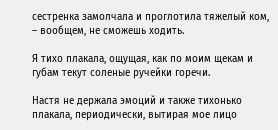сестренка замолчала и проглотила тяжелый ком, – вообщем, не сможешь ходить.

Я тихо плакала, ощущая, как по моим щекам и губам текут соленые ручейки горечи.

Настя не держала эмоций и также тихонько плакала, периодически, вытирая мое лицо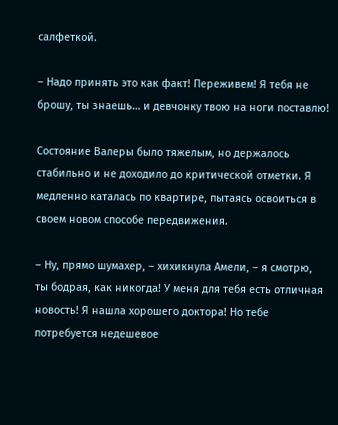салфеткой.

– Надо принять это как факт! Переживем! Я тебя не брошу, ты знаешь… и девчонку твою на ноги поставлю!

Состояние Валеры было тяжелым, но держалось стабильно и не доходило до критической отметки. Я медленно каталась по квартире, пытаясь освоиться в своем новом способе передвижения.

– Ну, прямо шумахер, – хихикнула Амели, – я смотрю, ты бодрая, как никогда! У меня для тебя есть отличная новость! Я нашла хорошего доктора! Но тебе потребуется недешевое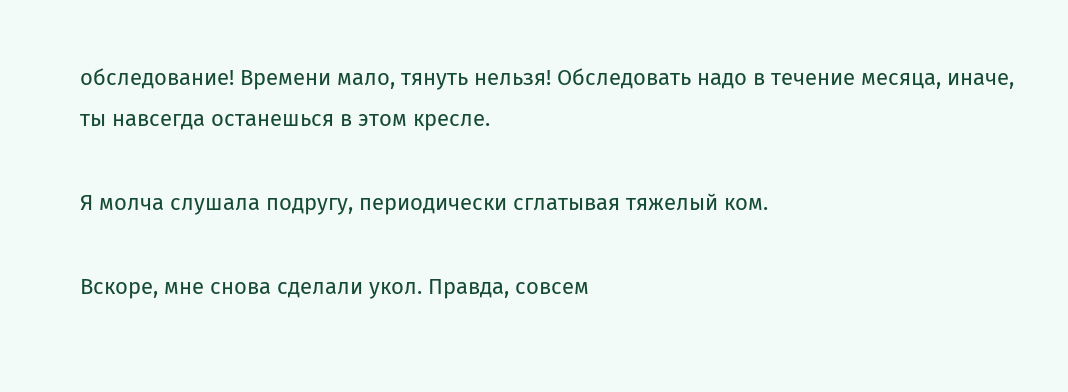обследование! Времени мало, тянуть нельзя! Обследовать надо в течение месяца, иначе, ты навсегда останешься в этом кресле.

Я молча слушала подругу, периодически сглатывая тяжелый ком.

Вскоре, мне снова сделали укол. Правда, совсем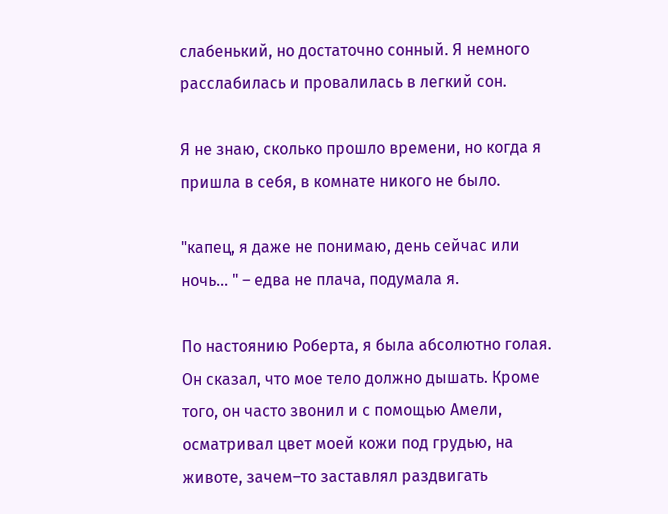слабенький, но достаточно сонный. Я немного расслабилась и провалилась в легкий сон.

Я не знаю, сколько прошло времени, но когда я пришла в себя, в комнате никого не было.

"капец, я даже не понимаю, день сейчас или ночь… " – едва не плача, подумала я.

По настоянию Роберта, я была абсолютно голая. Он сказал, что мое тело должно дышать. Кроме того, он часто звонил и с помощью Амели, осматривал цвет моей кожи под грудью, на животе, зачем–то заставлял раздвигать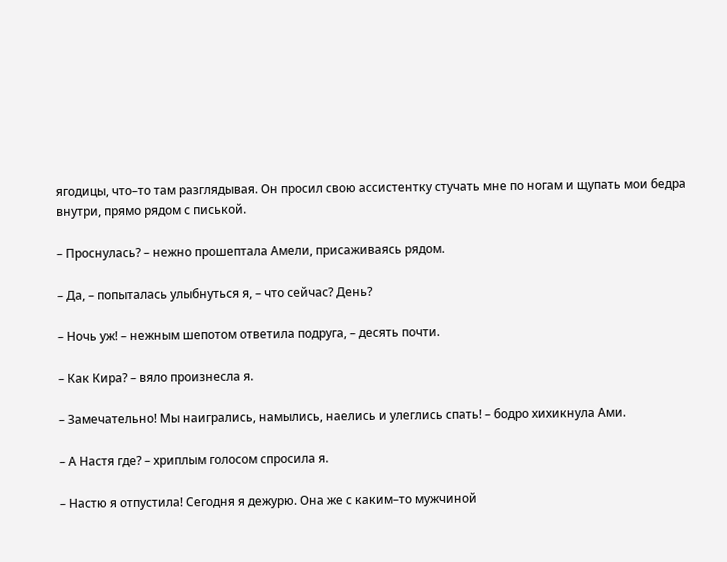ягодицы, что–то там разглядывая. Он просил свою ассистентку стучать мне по ногам и щупать мои бедра внутри, прямо рядом с писькой.

– Проснулась? – нежно прошептала Амели, присаживаясь рядом.

– Да, – попыталась улыбнуться я, – что сейчас? День?

– Ночь уж! – нежным шепотом ответила подруга, – десять почти.

– Как Кира? – вяло произнесла я.

– Замечательно! Мы наигрались, намылись, наелись и улеглись спать! – бодро хихикнула Ами.

– А Настя где? – хриплым голосом спросила я.

– Настю я отпустила! Сегодня я дежурю. Она же с каким–то мужчиной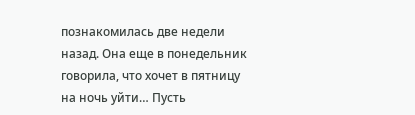познакомилась две недели назад. Она еще в понедельник говорила, что хочет в пятницу на ночь уйти… Пусть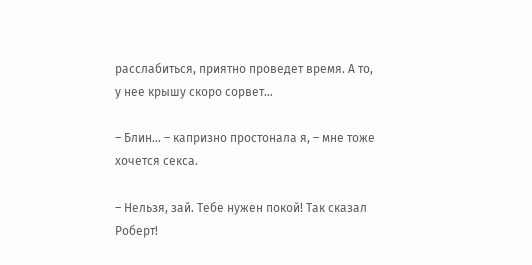расслабиться, приятно проведет время. А то, у нее крышу скоро сорвет…

– Блин… – капризно простонала я, – мне тоже хочется секса.

– Нельзя, зай. Тебе нужен покой! Так сказал Роберт!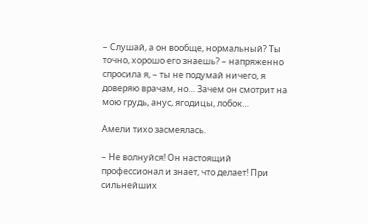– Слушай, а он вообще, нормальный? Ты точно, хорошо его знаешь? – напряженно спросила я, – ты не подумай ничего, я доверяю врачам, но… Зачем он смотрит на мою грудь, анус, ягодицы, лобок…

Амели тихо засмеялась.

– Не волнуйся! Он настоящий профессионал и знает, что делает! При сильнейших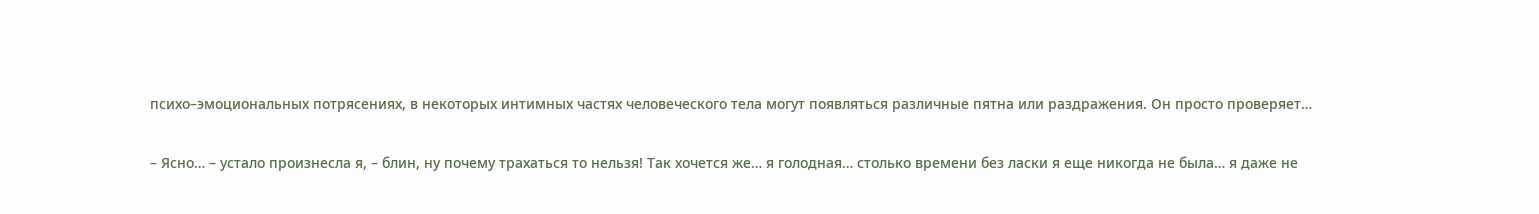психо–эмоциональных потрясениях, в некоторых интимных частях человеческого тела могут появляться различные пятна или раздражения. Он просто проверяет…

– Ясно… – устало произнесла я, – блин, ну почему трахаться то нельзя! Так хочется же… я голодная… столько времени без ласки я еще никогда не была… я даже не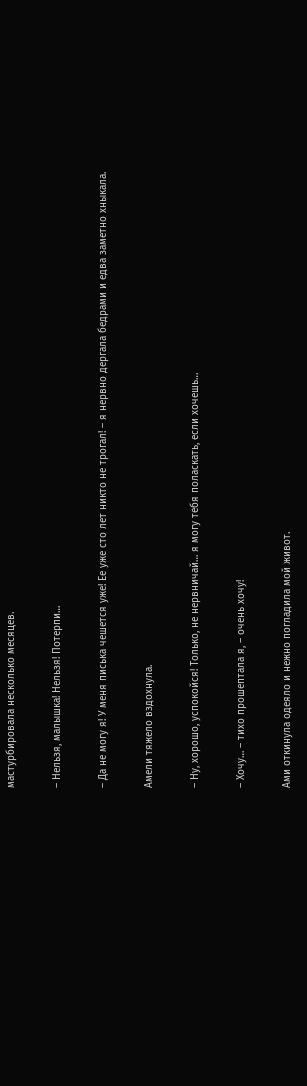мастурбировала несколько месяцев.

– Нельзя, малышка! Нельзя! Потерпи…

– Да не могу я! У меня писька чешется уже! Ее уже сто лет никто не трогал! – я нервно дергала бедрами и едва заметно хныкала.

Амели тяжело вздохнула.

– Ну, хорошо, успокойся! Только, не нервничай… я могу тебя поласкать, если хочешь…

– Хочу… – тихо прошептала я, – очень хочу!

Ами откинула одеяло и нежно погладила мой живот.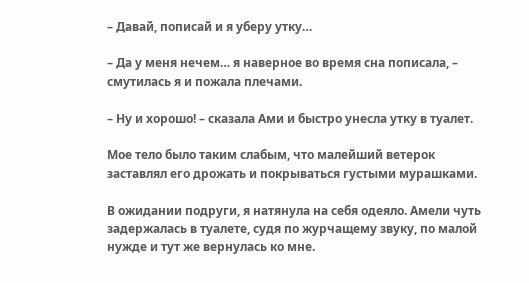– Давай, пописай и я уберу утку…

– Да у меня нечем… я наверное во время сна пописала, – смутилась я и пожала плечами.

– Ну и хорошо! – сказала Ами и быстро унесла утку в туалет.

Мое тело было таким слабым, что малейший ветерок заставлял его дрожать и покрываться густыми мурашками.

В ожидании подруги, я натянула на себя одеяло. Амели чуть задержалась в туалете, судя по журчащему звуку, по малой нужде и тут же вернулась ко мне.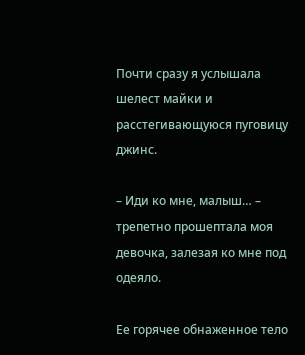Почти сразу я услышала шелест майки и расстегивающуюся пуговицу джинс.

– Иди ко мне, малыш… – трепетно прошептала моя девочка, залезая ко мне под одеяло.

Ее горячее обнаженное тело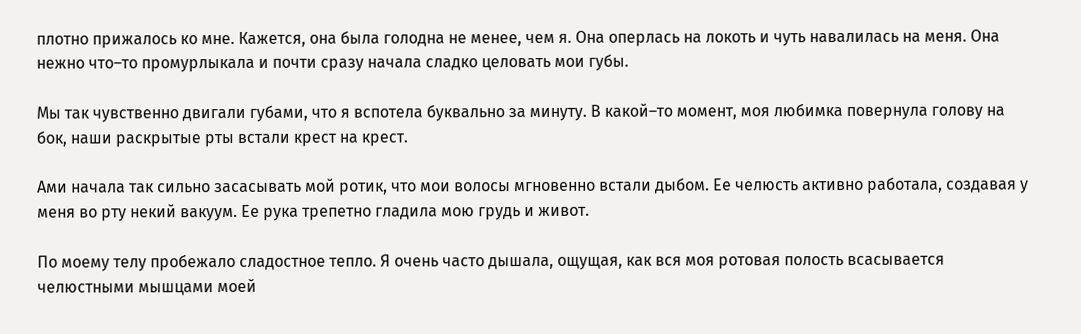плотно прижалось ко мне. Кажется, она была голодна не менее, чем я. Она оперлась на локоть и чуть навалилась на меня. Она нежно что–то промурлыкала и почти сразу начала сладко целовать мои губы.

Мы так чувственно двигали губами, что я вспотела буквально за минуту. В какой–то момент, моя любимка повернула голову на бок, наши раскрытые рты встали крест на крест.

Ами начала так сильно засасывать мой ротик, что мои волосы мгновенно встали дыбом. Ее челюсть активно работала, создавая у меня во рту некий вакуум. Ее рука трепетно гладила мою грудь и живот.

По моему телу пробежало сладостное тепло. Я очень часто дышала, ощущая, как вся моя ротовая полость всасывается челюстными мышцами моей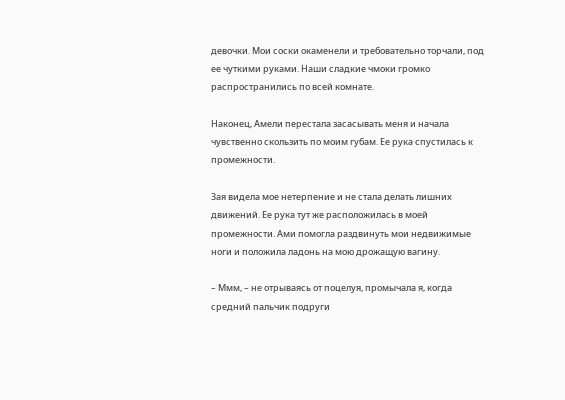девочки. Мои соски окаменели и требовательно торчали, под ее чуткими руками. Наши сладкие чмоки громко распространились по всей комнате.

Наконец, Амели перестала засасывать меня и начала чувственно скользить по моим губам. Ее рука спустилась к промежности.

Зая видела мое нетерпение и не стала делать лишних движений. Ее рука тут же расположилась в моей промежности. Ами помогла раздвинуть мои недвижимые ноги и положила ладонь на мою дрожащую вагину.

– Ммм, – не отрываясь от поцелуя, промычала я, когда средний пальчик подруги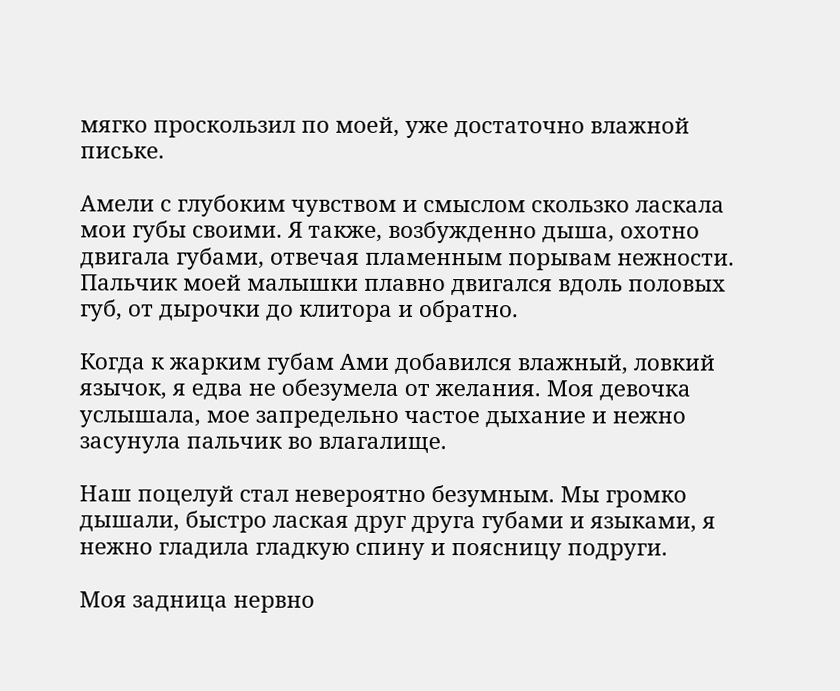мягко проскользил по моей, уже достаточно влажной письке.

Амели с глубоким чувством и смыслом скользко ласкала мои губы своими. Я также, возбужденно дыша, охотно двигала губами, отвечая пламенным порывам нежности. Пальчик моей малышки плавно двигался вдоль половых губ, от дырочки до клитора и обратно.

Когда к жарким губам Ами добавился влажный, ловкий язычок, я едва не обезумела от желания. Моя девочка услышала, мое запредельно частое дыхание и нежно засунула пальчик во влагалище.

Наш поцелуй стал невероятно безумным. Мы громко дышали, быстро лаская друг друга губами и языками, я нежно гладила гладкую спину и поясницу подруги.

Моя задница нервно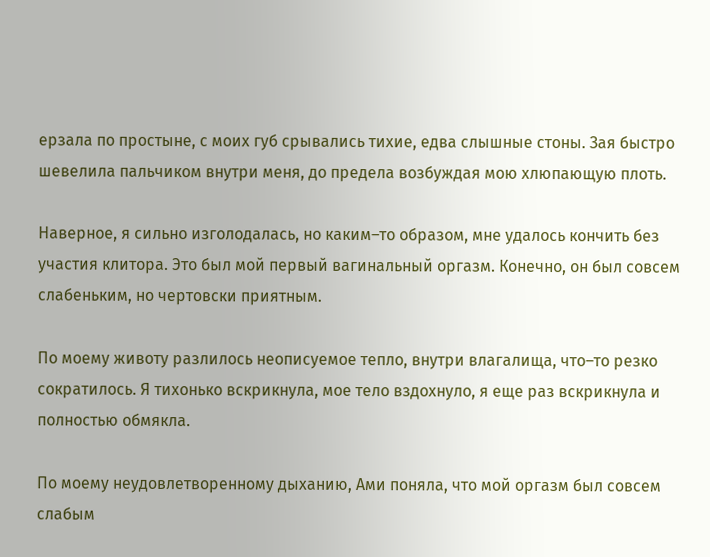ерзала по простыне, с моих губ срывались тихие, едва слышные стоны. Зая быстро шевелила пальчиком внутри меня, до предела возбуждая мою хлюпающую плоть.

Наверное, я сильно изголодалась, но каким–то образом, мне удалось кончить без участия клитора. Это был мой первый вагинальный оргазм. Конечно, он был совсем слабеньким, но чертовски приятным.

По моему животу разлилось неописуемое тепло, внутри влагалища, что–то резко сократилось. Я тихонько вскрикнула, мое тело вздохнуло, я еще раз вскрикнула и полностью обмякла.

По моему неудовлетворенному дыханию, Ами поняла, что мой оргазм был совсем слабым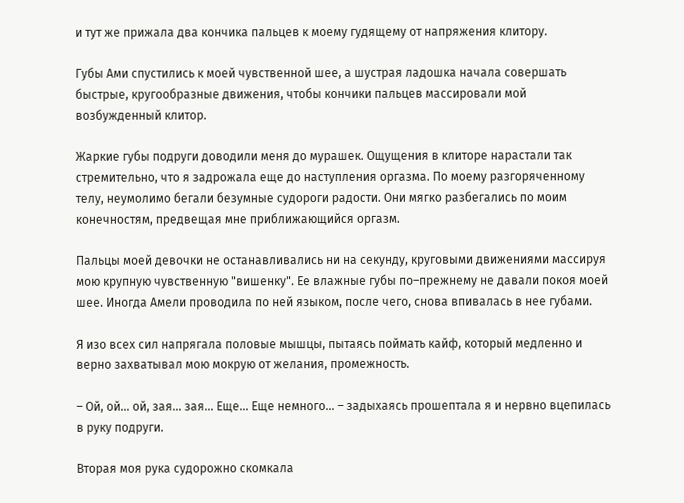и тут же прижала два кончика пальцев к моему гудящему от напряжения клитору.

Губы Ами спустились к моей чувственной шее, а шустрая ладошка начала совершать быстрые, кругообразные движения, чтобы кончики пальцев массировали мой возбужденный клитор.

Жаркие губы подруги доводили меня до мурашек. Ощущения в клиторе нарастали так стремительно, что я задрожала еще до наступления оргазма. По моему разгоряченному телу, неумолимо бегали безумные судороги радости. Они мягко разбегались по моим конечностям, предвещая мне приближающийся оргазм.

Пальцы моей девочки не останавливались ни на секунду, круговыми движениями массируя мою крупную чувственную "вишенку". Ее влажные губы по–прежнему не давали покоя моей шее. Иногда Амели проводила по ней языком, после чего, снова впивалась в нее губами.

Я изо всех сил напрягала половые мышцы, пытаясь поймать кайф, который медленно и верно захватывал мою мокрую от желания, промежность.

– Ой, ой… ой, зая… зая… Еще… Еще немного… – задыхаясь прошептала я и нервно вцепилась в руку подруги.

Вторая моя рука судорожно скомкала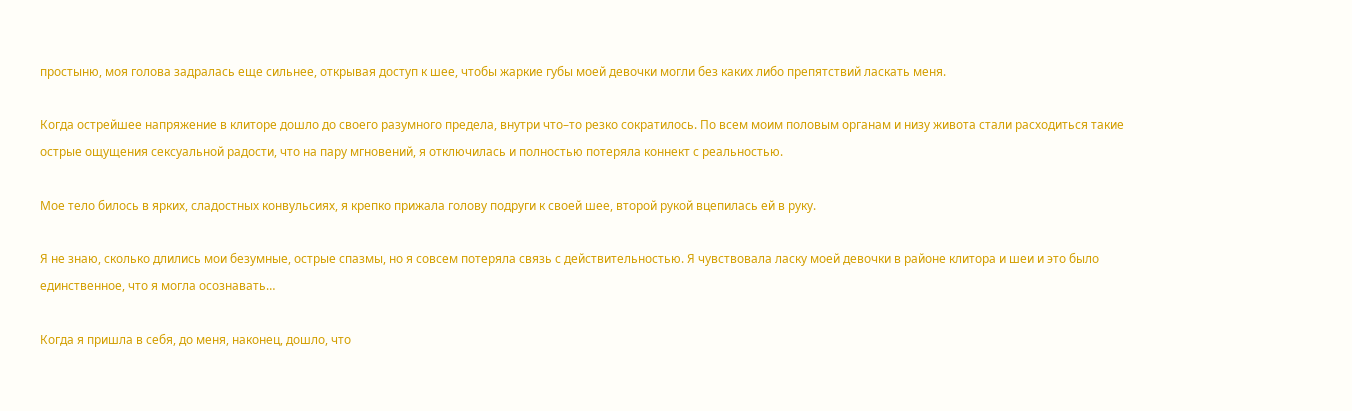простыню, моя голова задралась еще сильнее, открывая доступ к шее, чтобы жаркие губы моей девочки могли без каких либо препятствий ласкать меня.

Когда острейшее напряжение в клиторе дошло до своего разумного предела, внутри что–то резко сократилось. По всем моим половым органам и низу живота стали расходиться такие острые ощущения сексуальной радости, что на пару мгновений, я отключилась и полностью потеряла коннект с реальностью.

Мое тело билось в ярких, сладостных конвульсиях, я крепко прижала голову подруги к своей шее, второй рукой вцепилась ей в руку.

Я не знаю, сколько длились мои безумные, острые спазмы, но я совсем потеряла связь с действительностью. Я чувствовала ласку моей девочки в районе клитора и шеи и это было единственное, что я могла осознавать…

Когда я пришла в себя, до меня, наконец, дошло, что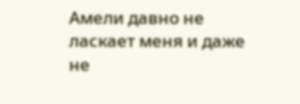Амели давно не ласкает меня и даже не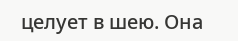целует в шею. Она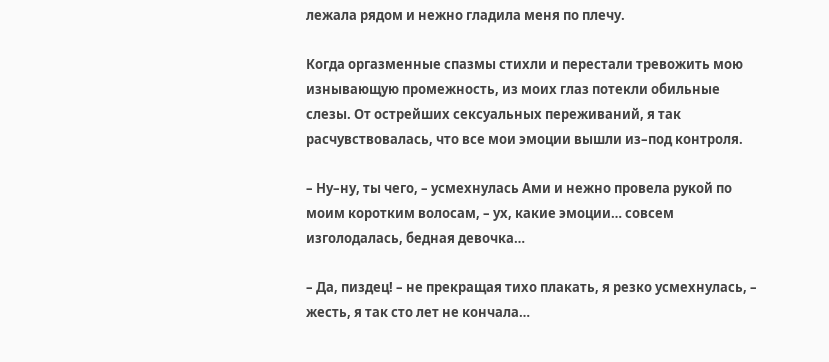лежала рядом и нежно гладила меня по плечу.

Когда оргазменные спазмы стихли и перестали тревожить мою изнывающую промежность, из моих глаз потекли обильные слезы. От острейших сексуальных переживаний, я так расчувствовалась, что все мои эмоции вышли из–под контроля.

– Ну–ну, ты чего, – усмехнулась Ами и нежно провела рукой по моим коротким волосам, – ух, какие эмоции… совсем изголодалась, бедная девочка…

– Да, пиздец! – не прекращая тихо плакать, я резко усмехнулась, – жесть, я так сто лет не кончала…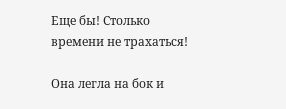Еще бы! Столько времени не трахаться!

Она легла на бок и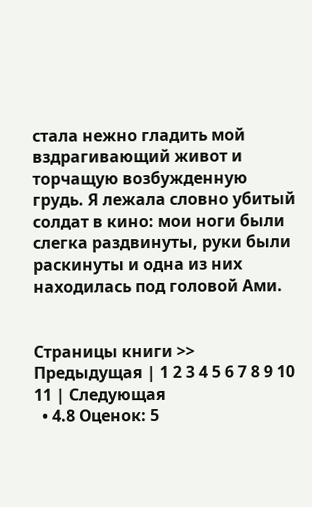стала нежно гладить мой вздрагивающий живот и торчащую возбужденную грудь. Я лежала словно убитый солдат в кино: мои ноги были слегка раздвинуты, руки были раскинуты и одна из них находилась под головой Ами.


Страницы книги >> Предыдущая | 1 2 3 4 5 6 7 8 9 10 11 | Следующая
  • 4.8 Оценок: 5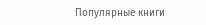Популярные книги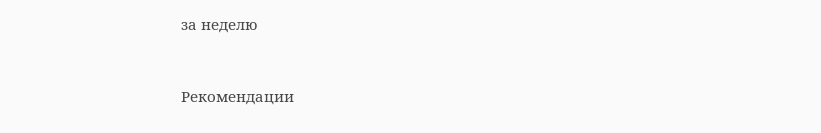за неделю


Рекомендации